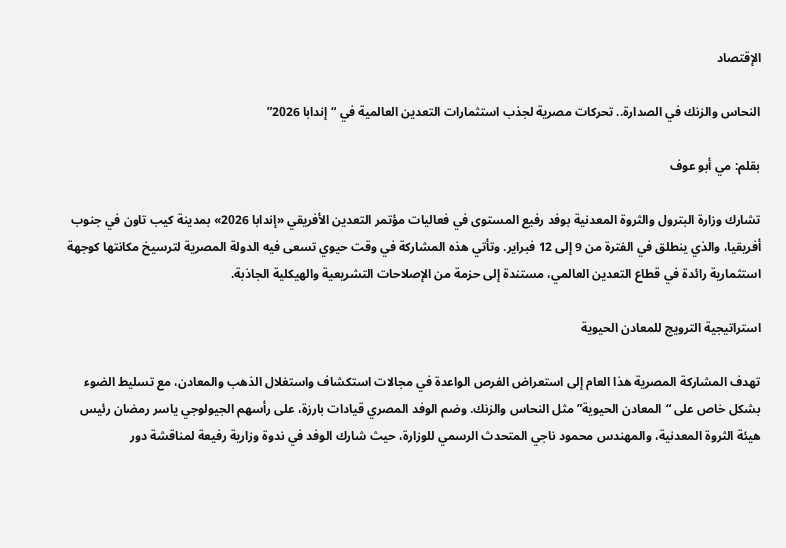الإقتصاد

النحاس والزنك في الصدارة.. تحركات مصرية لجذب استثمارات التعدين العالمية في “إندابا 2026”

بقلم: مي أبو عوف

تشارك وزارة البترول والثروة المعدنية بوفد رفيع المستوى في فعاليات مؤتمر التعدين الأفريقي «إندابا 2026» بمدينة كيب تاون في جنوب أفريقيا، والذي ينطلق في الفترة من 9 إلى 12 فبراير. وتأتي هذه المشاركة في وقت حيوي تسعى فيه الدولة المصرية لترسيخ مكانتها كوجهة استثمارية رائدة في قطاع التعدين العالمي، مستندة إلى حزمة من الإصلاحات التشريعية والهيكلية الجاذبة.

استراتيجية الترويج للمعادن الحيوية

تهدف المشاركة المصرية هذا العام إلى استعراض الفرص الواعدة في مجالات استكشاف واستغلال الذهب والمعادن، مع تسليط الضوء بشكل خاص على “المعادن الحيوية” مثل النحاس والزنك. وضم الوفد المصري قيادات بارزة، على رأسهم الجيولوجي ياسر رمضان رئيس هيئة الثروة المعدنية، والمهندس محمود ناجي المتحدث الرسمي للوزارة، حيث شارك الوفد في ندوة وزارية رفيعة لمناقشة دور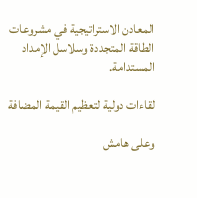المعادن الاستراتيجية في مشروعات الطاقة المتجددة وسلاسل الإمداد المستدامة.

لقاءات دولية لتعظيم القيمة المضافة

وعلى هامش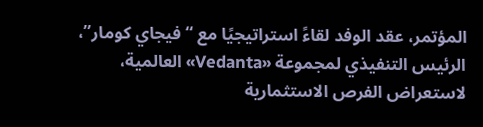المؤتمر، عقد الوفد لقاءً استراتيجيًا مع “فيجاي كومار”، الرئيس التنفيذي لمجموعة «Vedanta» العالمية، لاستعراض الفرص الاستثمارية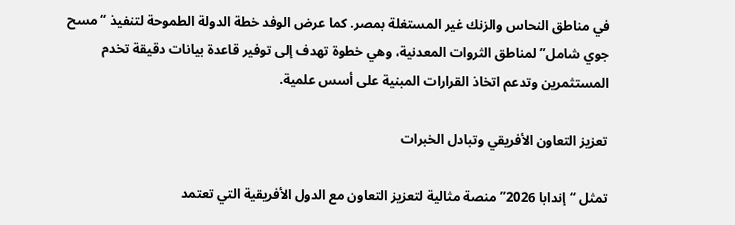في مناطق النحاس والزنك غير المستغلة بمصر. كما عرض الوفد خطة الدولة الطموحة لتنفيذ “مسح جوي شامل” لمناطق الثروات المعدنية، وهي خطوة تهدف إلى توفير قاعدة بيانات دقيقة تخدم المستثمرين وتدعم اتخاذ القرارات المبنية على أسس علمية.

تعزيز التعاون الأفريقي وتبادل الخبرات

تمثل “إندابا 2026” منصة مثالية لتعزيز التعاون مع الدول الأفريقية التي تعتمد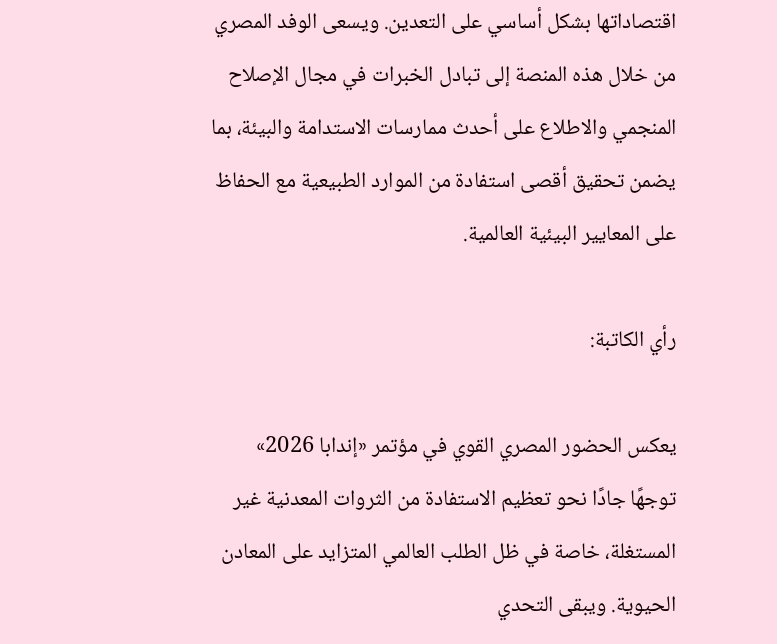اقتصاداتها بشكل أساسي على التعدين. ويسعى الوفد المصري من خلال هذه المنصة إلى تبادل الخبرات في مجال الإصلاح المنجمي والاطلاع على أحدث ممارسات الاستدامة والبيئة، بما يضمن تحقيق أقصى استفادة من الموارد الطبيعية مع الحفاظ على المعايير البيئية العالمية.

رأي الكاتبة:

يعكس الحضور المصري القوي في مؤتمر «إندابا 2026» توجهًا جادًا نحو تعظيم الاستفادة من الثروات المعدنية غير المستغلة، خاصة في ظل الطلب العالمي المتزايد على المعادن الحيوية. ويبقى التحدي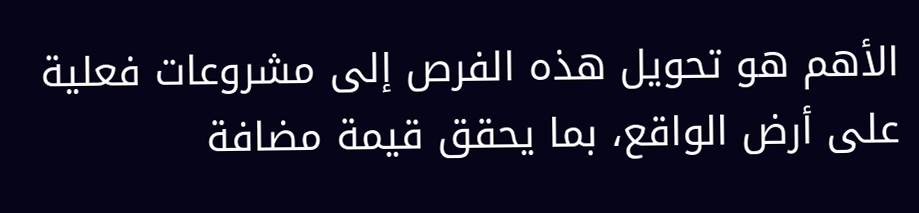الأهم هو تحويل هذه الفرص إلى مشروعات فعلية على أرض الواقع، بما يحقق قيمة مضافة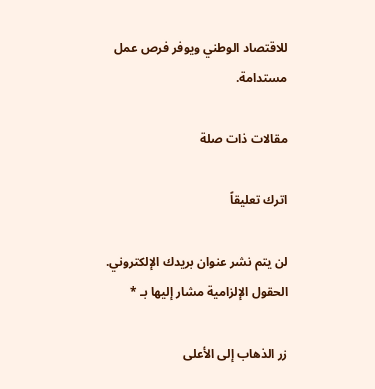للاقتصاد الوطني ويوفر فرص عمل مستدامة.

مقالات ذات صلة

اترك تعليقاً

لن يتم نشر عنوان بريدك الإلكتروني. الحقول الإلزامية مشار إليها بـ *

زر الذهاب إلى الأعلى